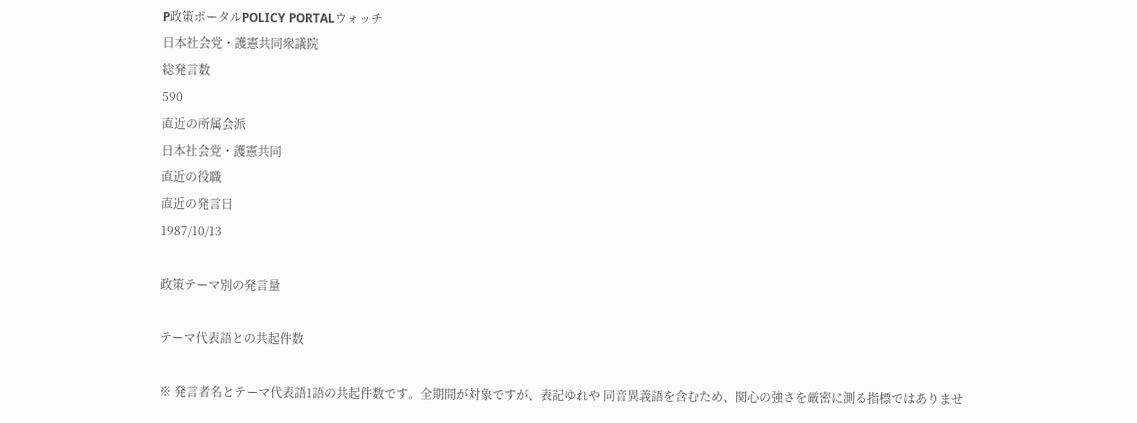P政策ポータルPOLICY PORTALウォッチ
日本社会党・護憲共同衆議院
総発言数
590
直近の所属会派
日本社会党・護憲共同
直近の役職
直近の発言日
1987/10/13

政策テーマ別の発言量

テーマ代表語との共起件数

※ 発言者名とテーマ代表語1語の共起件数です。全期間が対象ですが、表記ゆれや 同音異義語を含むため、関心の強さを厳密に測る指標ではありませ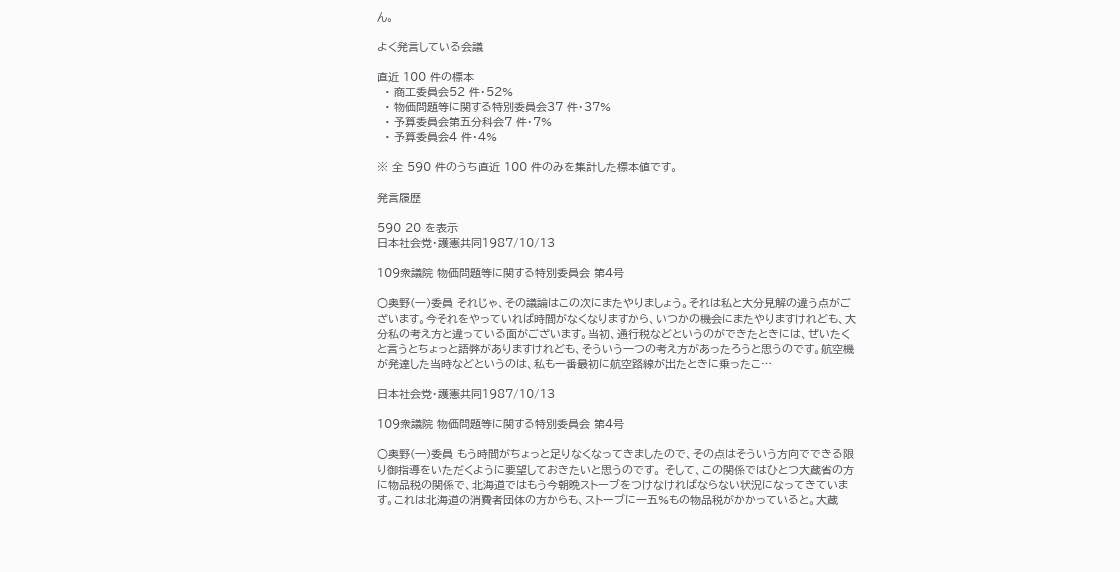ん。

よく発言している会議

直近 100 件の標本
  • 商工委員会52 件・52%
  • 物価問題等に関する特別委員会37 件・37%
  • 予算委員会第五分科会7 件・7%
  • 予算委員会4 件・4%

※ 全 590 件のうち直近 100 件のみを集計した標本値です。

発言履歴

590 20 を表示
日本社会党・護憲共同1987/10/13

109衆議院 物価問題等に関する特別委員会 第4号

○奥野(一)委員 それじゃ、その議論はこの次にまたやりましょう。それは私と大分見解の違う点がございます。今それをやっていれば時間がなくなりますから、いつかの機会にまたやりますけれども、大分私の考え方と違っている面がございます。当初、通行税などというのができたときには、ぜいたくと言うとちょっと語弊がありますけれども、そういう一つの考え方があったろうと思うのです。航空機が発達した当時などというのは、私も一番最初に航空路線が出たときに乗ったこ…

日本社会党・護憲共同1987/10/13

109衆議院 物価問題等に関する特別委員会 第4号

○奥野(一)委員 もう時間がちょっと足りなくなってきましたので、その点はそういう方向でできる限り御指導をいただくように要望しておきたいと思うのです。 そして、この関係ではひとつ大蔵省の方に物品税の関係で、北海道ではもう今朝晩ストーブをつけなければならない状況になってきています。これは北海道の消費者団体の方からも、ストーブに一五%もの物品税がかかっていると。大蔵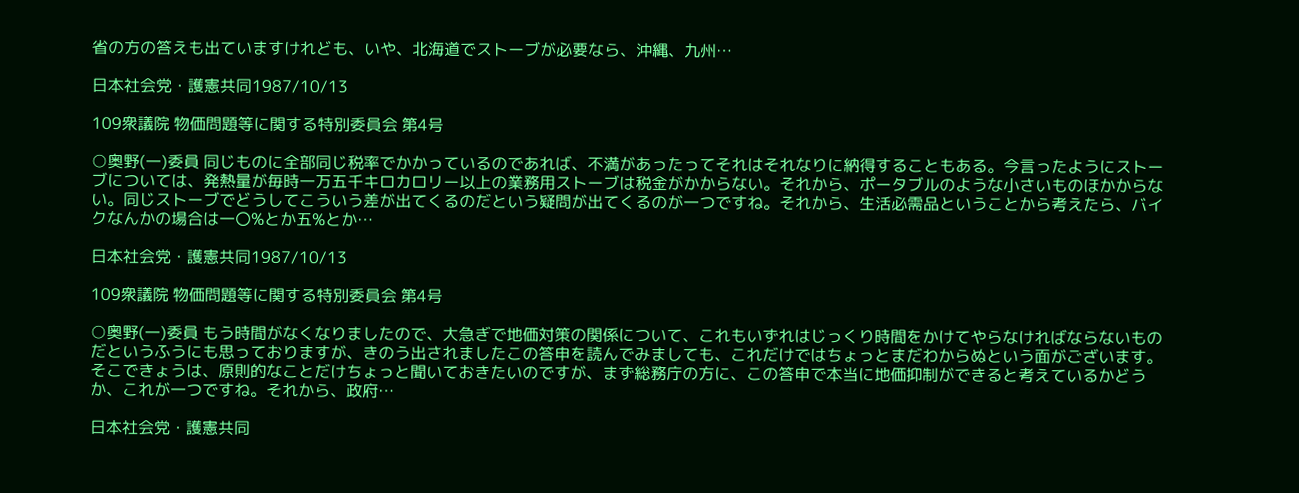省の方の答えも出ていますけれども、いや、北海道でストーブが必要なら、沖縄、九州…

日本社会党・護憲共同1987/10/13

109衆議院 物価問題等に関する特別委員会 第4号

○奥野(一)委員 同じものに全部同じ税率でかかっているのであれば、不満があったってそれはそれなりに納得することもある。今言ったようにストーブについては、発熱量が毎時一万五千キロカロリー以上の業務用ストーブは税金がかからない。それから、ポータブルのような小さいものほかからない。同じストーブでどうしてこういう差が出てくるのだという疑問が出てくるのが一つですね。それから、生活必需品ということから考えたら、バイクなんかの場合は一〇%とか五%とか…

日本社会党・護憲共同1987/10/13

109衆議院 物価問題等に関する特別委員会 第4号

○奥野(一)委員 もう時間がなくなりましたので、大急ぎで地価対策の関係について、これもいずれはじっくり時間をかけてやらなければならないものだというふうにも思っておりますが、きのう出されましたこの答申を読んでみましても、これだけではちょっとまだわからぬという面がございます。そこできょうは、原則的なことだけちょっと聞いておきたいのですが、まず総務庁の方に、この答申で本当に地価抑制ができると考えているかどうか、これが一つですね。それから、政府…

日本社会党・護憲共同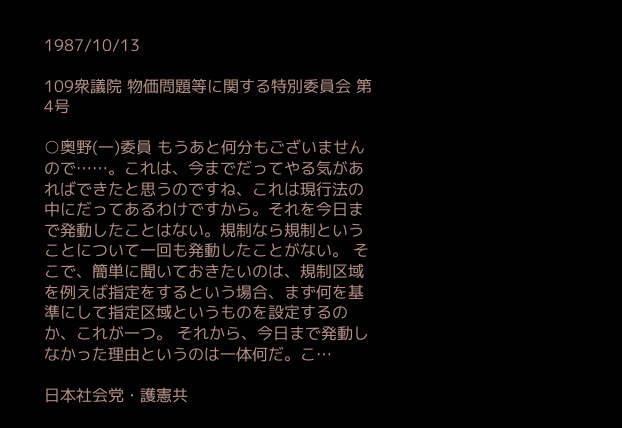1987/10/13

109衆議院 物価問題等に関する特別委員会 第4号

○奥野(一)委員 もうあと何分もございませんので……。これは、今までだってやる気があればできたと思うのですね、これは現行法の中にだってあるわけですから。それを今日まで発動したことはない。規制なら規制ということについて一回も発動したことがない。 そこで、簡単に聞いておきたいのは、規制区域を例えば指定をするという場合、まず何を基準にして指定区域というものを設定するのか、これが一つ。 それから、今日まで発動しなかった理由というのは一体何だ。こ…

日本社会党・護憲共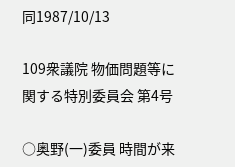同1987/10/13

109衆議院 物価問題等に関する特別委員会 第4号

○奥野(一)委員 時間が来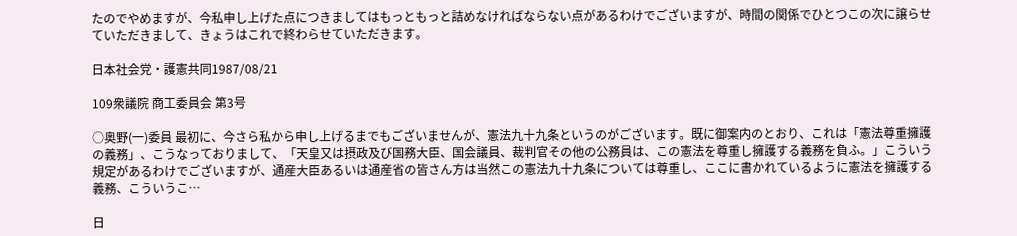たのでやめますが、今私申し上げた点につきましてはもっともっと詰めなければならない点があるわけでございますが、時間の関係でひとつこの次に譲らせていただきまして、きょうはこれで終わらせていただきます。

日本社会党・護憲共同1987/08/21

109衆議院 商工委員会 第3号

○奥野(一)委員 最初に、今さら私から申し上げるまでもございませんが、憲法九十九条というのがございます。既に御案内のとおり、これは「憲法尊重擁護の義務」、こうなっておりまして、「天皇又は摂政及び国務大臣、国会議員、裁判官その他の公務員は、この憲法を尊重し擁護する義務を負ふ。」こういう規定があるわけでございますが、通産大臣あるいは通産省の皆さん方は当然この憲法九十九条については尊重し、ここに書かれているように憲法を擁護する義務、こういうこ…

日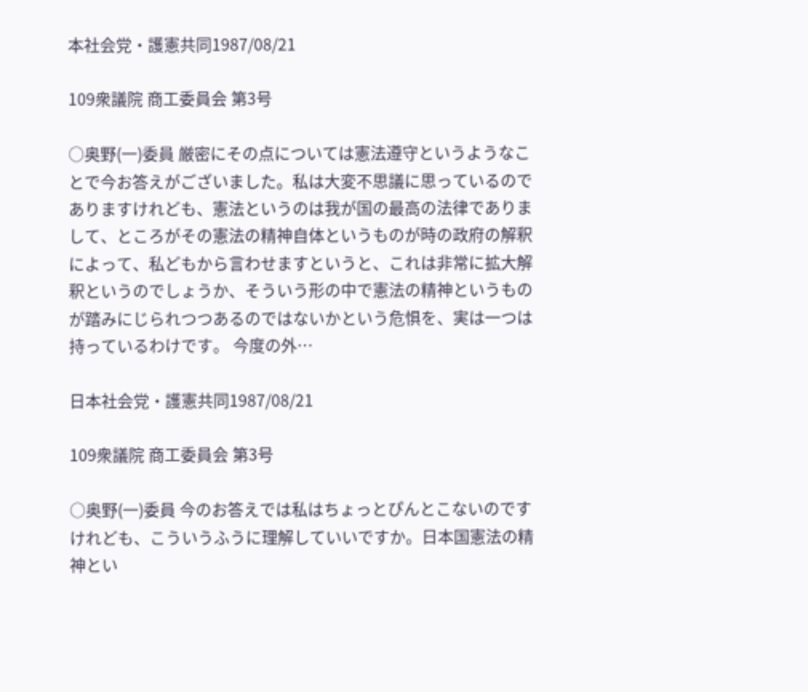本社会党・護憲共同1987/08/21

109衆議院 商工委員会 第3号

○奥野(一)委員 厳密にその点については憲法遵守というようなことで今お答えがございました。私は大変不思議に思っているのでありますけれども、憲法というのは我が国の最高の法律でありまして、ところがその憲法の精神自体というものが時の政府の解釈によって、私どもから言わせますというと、これは非常に拡大解釈というのでしょうか、そういう形の中で憲法の精神というものが踏みにじられつつあるのではないかという危惧を、実は一つは持っているわけです。 今度の外…

日本社会党・護憲共同1987/08/21

109衆議院 商工委員会 第3号

○奥野(一)委員 今のお答えでは私はちょっとぴんとこないのですけれども、こういうふうに理解していいですか。日本国憲法の精神とい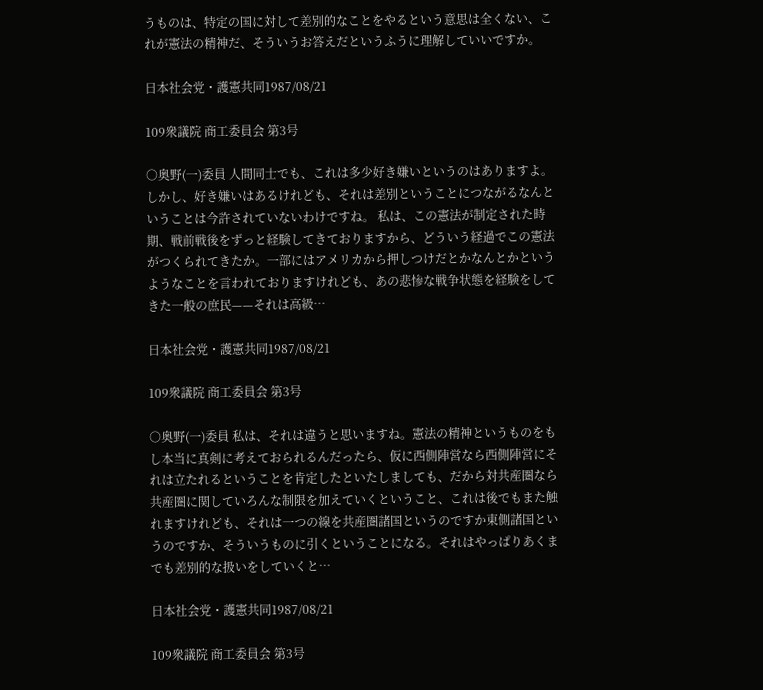うものは、特定の国に対して差別的なことをやるという意思は全くない、これが憲法の精神だ、そういうお答えだというふうに理解していいですか。

日本社会党・護憲共同1987/08/21

109衆議院 商工委員会 第3号

○奥野(一)委員 人間同士でも、これは多少好き嫌いというのはありますよ。しかし、好き嫌いはあるけれども、それは差別ということにつながるなんということは今許されていないわけですね。 私は、この憲法が制定された時期、戦前戦後をずっと経験してきておりますから、どういう経過でこの憲法がつくられてきたか。一部にはアメリカから押しつけだとかなんとかというようなことを言われておりますけれども、あの悲惨な戦争状態を経験をしてきた一般の庶民——それは高級…

日本社会党・護憲共同1987/08/21

109衆議院 商工委員会 第3号

○奥野(一)委員 私は、それは違うと思いますね。憲法の精神というものをもし本当に真剣に考えておられるんだったら、仮に西側陣営なら西側陣営にそれは立たれるということを肯定したといたしましても、だから対共産圏なら共産圏に関していろんな制限を加えていくということ、これは後でもまた触れますけれども、それは一つの線を共産圏諸国というのですか東側諸国というのですか、そういうものに引くということになる。それはやっぱりあくまでも差別的な扱いをしていくと…

日本社会党・護憲共同1987/08/21

109衆議院 商工委員会 第3号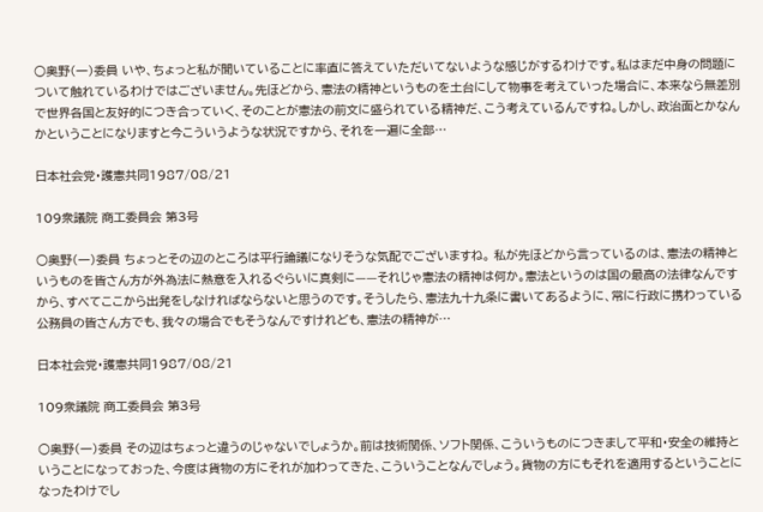○奥野(一)委員 いや、ちょっと私が聞いていることに率直に答えていただいてないような感じがするわけです。私はまだ中身の問題について触れているわけではございません。先ほどから、憲法の精神というものを土台にして物事を考えていった場合に、本来なら無差別で世界各国と友好的につき合っていく、そのことが憲法の前文に盛られている精神だ、こう考えているんですね。しかし、政治面とかなんかということになりますと今こういうような状況ですから、それを一遍に全部…

日本社会党・護憲共同1987/08/21

109衆議院 商工委員会 第3号

○奥野(一)委員 ちょっとその辺のところは平行論議になりそうな気配でございますね。 私が先ほどから言っているのは、憲法の精神というものを皆さん方が外為法に熱意を入れるぐらいに真剣に——それじゃ憲法の精神は何か。憲法というのは国の最高の法律なんですから、すべてここから出発をしなければならないと思うのです。そうしたら、憲法九十九条に書いてあるように、常に行政に携わっている公務員の皆さん方でも、我々の場合でもそうなんですけれども、憲法の精神が…

日本社会党・護憲共同1987/08/21

109衆議院 商工委員会 第3号

○奥野(一)委員 その辺はちょっと違うのじゃないでしょうか。前は技術関係、ソフト関係、こういうものにつきまして平和・安全の維持ということになっておった、今度は貨物の方にそれが加わってきた、こういうことなんでしょう。貨物の方にもそれを適用するということになったわけでし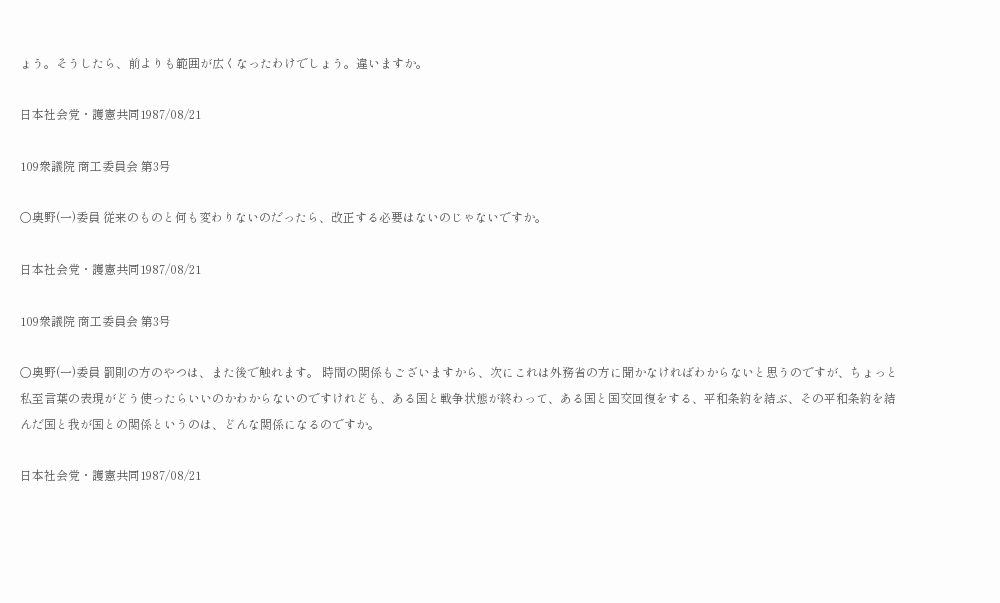ょう。そうしたら、前よりも範囲が広くなったわけでしょう。違いますか。

日本社会党・護憲共同1987/08/21

109衆議院 商工委員会 第3号

○奥野(一)委員 従来のものと何も変わりないのだったら、改正する必要はないのじゃないですか。

日本社会党・護憲共同1987/08/21

109衆議院 商工委員会 第3号

○奥野(一)委員 罰則の方のやつは、また後で触れます。 時間の関係もございますから、次にこれは外務省の方に聞かなければわからないと思うのですが、ちょっと私至言葉の表現がどう使ったらいいのかわからないのですけれども、ある国と戦争状態が終わって、ある国と国交回復をする、平和条約を結ぶ、その平和条約を結んだ国と我が国との関係というのは、どんな関係になるのですか。

日本社会党・護憲共同1987/08/21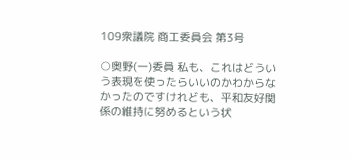109衆議院 商工委員会 第3号

○奥野(一)委員 私も、これはどういう表現を使ったらいいのかわからなかったのですけれども、平和友好関係の維持に努めるという状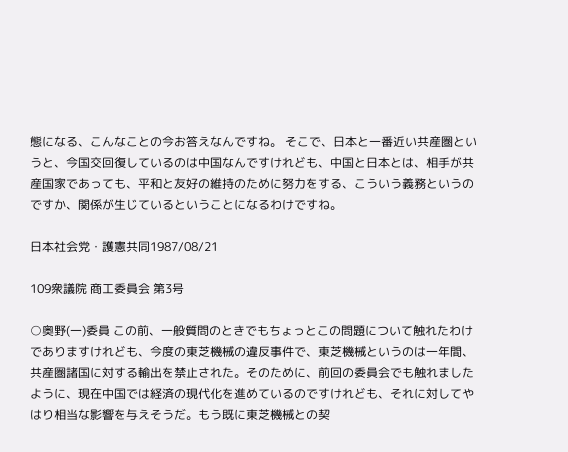態になる、こんなことの今お答えなんですね。 そこで、日本と一番近い共産圏というと、今国交回復しているのは中国なんですけれども、中国と日本とは、相手が共産国家であっても、平和と友好の維持のために努力をする、こういう義務というのですか、関係が生じているということになるわけですね。

日本社会党・護憲共同1987/08/21

109衆議院 商工委員会 第3号

○奥野(一)委員 この前、一般質問のときでもちょっとこの問題について触れたわけでありますけれども、今度の東芝機械の違反事件で、東芝機械というのは一年間、共産圏諸国に対する輸出を禁止された。そのために、前回の委員会でも触れましたように、現在中国では経済の現代化を進めているのですけれども、それに対してやはり相当な影響を与えそうだ。もう既に東芝機械との契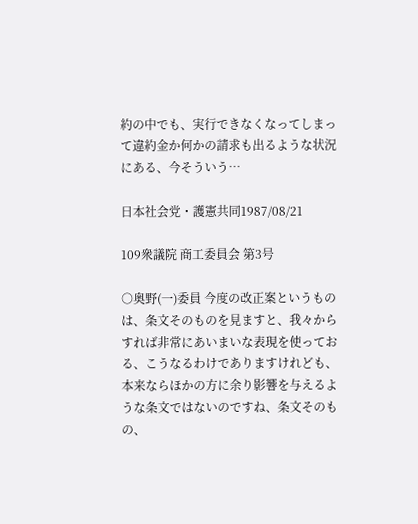約の中でも、実行できなくなってしまって違約金か何かの請求も出るような状況にある、今そういう…

日本社会党・護憲共同1987/08/21

109衆議院 商工委員会 第3号

○奥野(一)委員 今度の改正案というものは、条文そのものを見ますと、我々からすれば非常にあいまいな表現を使っておる、こうなるわけでありますけれども、本来ならほかの方に余り影響を与えるような条文ではないのですね、条文そのもの、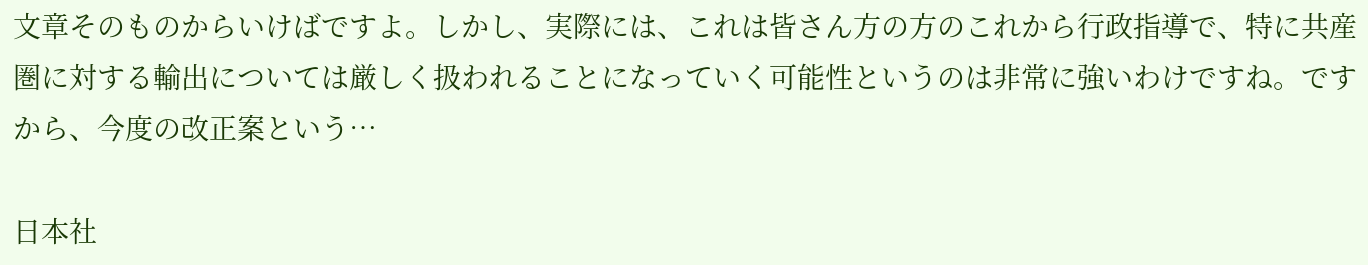文章そのものからいけばですよ。しかし、実際には、これは皆さん方の方のこれから行政指導で、特に共産圏に対する輸出については厳しく扱われることになっていく可能性というのは非常に強いわけですね。ですから、今度の改正案という…

日本社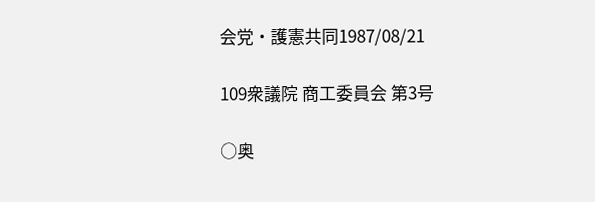会党・護憲共同1987/08/21

109衆議院 商工委員会 第3号

○奥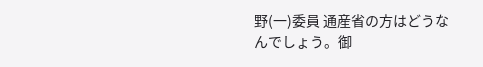野(一)委員 通産省の方はどうなんでしょう。御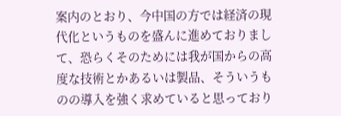案内のとおり、今中国の方では経済の現代化というものを盛んに進めておりまして、恐らくそのためには我が国からの高度な技術とかあるいは製品、そういうものの導入を強く求めていると思っており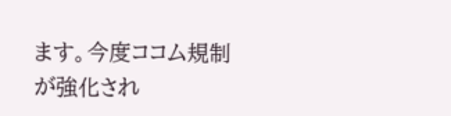ます。今度ココム規制が強化され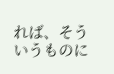れば、そういうものに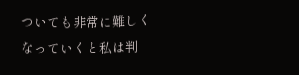ついても非常に難しくなっていくと私は判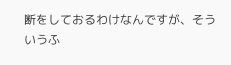断をしておるわけなんですが、そういうふ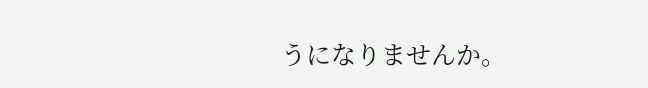うになりませんか。